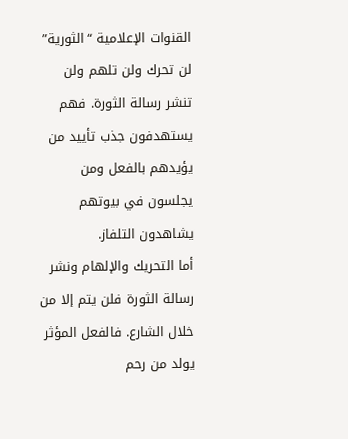القنوات الإعلامية “الثورية” لن تحرك ولن تلهم ولن تنشر رسالة الثورة. فهم يستهدفون جذب تأييد من يؤيدهم بالفعل ومن يجلسون في بيوتهم يشاهدون التلفاز.
أما التحريك والإلهام ونشر رسالة الثورة فلن يتم إلا من خلال الشارع. فالفعل المؤثر يولد من رحم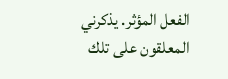الفعل المؤثر. يذكرني المعلقون على تلك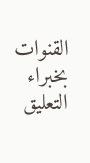القنوات بخبراء التعليق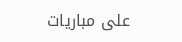على مباريات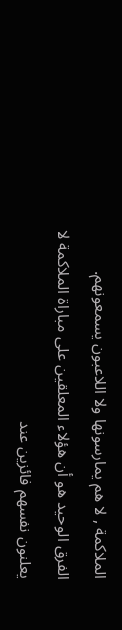الملاكمة , لا هم يمارسونها ولا اللاعبون يسمعونهم.
الفرق الوحيد هو أن هؤلاء المعلقين على مباراة الملاكمة لا يعلنون نفسهم فائزين عند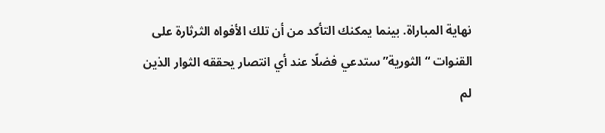نهاية المباراة. بينما يمكنك التأكد من أن تلك الأفواه الثرثارة على القنوات “الثورية” ستدعي فضلًا عند أي انتصار يحققه الثوار الذين لم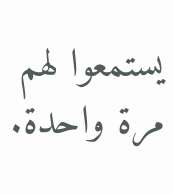يستمعوا لهم مرة واحدة.